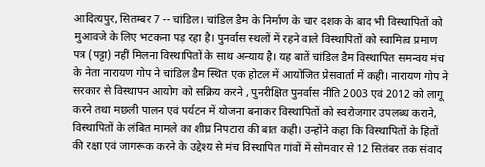आदित्यपुर, सितम्बर 7 -- चांडिल। चांडिल डैम के निर्माण के चार दशक के बाद भी विस्थापितों को मुआवजे के लिए भटकना पड़ रहा है। पुनर्वास स्थलों में रहने वाले विस्थापितों को स्वामित्व प्रमाण पत्र (पट्टा) नहीं मिलना विस्थापितों के साथ अन्याय है। यह बातें चांडिल डैम विस्थापित समन्वय मंच के नेता नारायण गोप ने चांडिल डैम स्थित एक होटल में आयोजित प्रेसवार्ता में कही। नारायण गोप ने सरकार से विस्थापन आयोग को सक्रिय करने , पुनरीक्षित पुनर्वास नीति 2003 एवं 2012 को लागू करने तथा मछली पालन एवं पर्यटन में योजना बनाकर विस्थापितों को स्वरोजगार उपलब्ध कराने, विस्थापितों के लंबित मामले का शीघ्र निपटारा की बात कही। उन्होंने कहा कि विस्थापितों के हितों की रक्षा एवं जागरूक करने के उद्देश्य से मंच विस्थापित गांवों में सोमवार से 12 सितंबर तक संवाद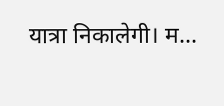यात्रा निकालेगी। म...